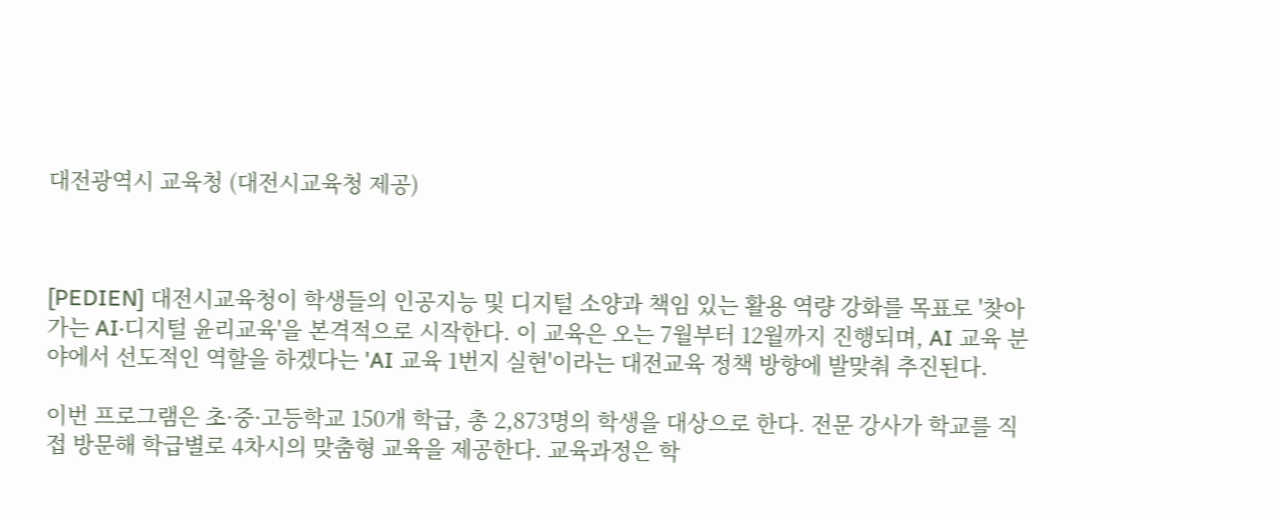대전광역시 교육청 (대전시교육청 제공)



[PEDIEN] 대전시교육청이 학생들의 인공지능 및 디지털 소양과 책임 있는 활용 역량 강화를 목표로 '찾아가는 AI·디지털 윤리교육'을 본격적으로 시작한다. 이 교육은 오는 7월부터 12월까지 진행되며, AI 교육 분야에서 선도적인 역할을 하겠다는 'AI 교육 1번지 실현'이라는 대전교육 정책 방향에 발맞춰 추진된다.

이번 프로그램은 초·중·고등학교 150개 학급, 총 2,873명의 학생을 대상으로 한다. 전문 강사가 학교를 직접 방문해 학급별로 4차시의 맞춤형 교육을 제공한다. 교육과정은 학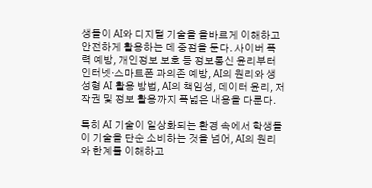생들이 AI와 디지털 기술을 올바르게 이해하고 안전하게 활용하는 데 중점을 둔다. 사이버 폭력 예방, 개인정보 보호 등 정보통신 윤리부터 인터넷·스마트폰 과의존 예방, AI의 원리와 생성형 AI 활용 방법, AI의 책임성, 데이터 윤리, 저작권 및 정보 활용까지 폭넓은 내용을 다룬다.

특히 AI 기술이 일상화되는 환경 속에서 학생들이 기술을 단순 소비하는 것을 넘어, AI의 원리와 한계를 이해하고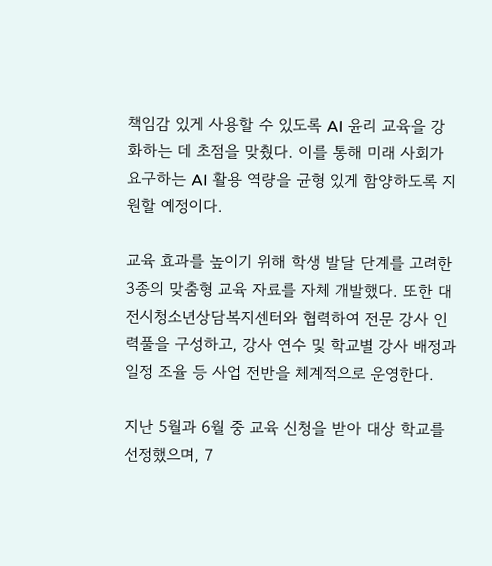책임감 있게 사용할 수 있도록 AI 윤리 교육을 강화하는 데 초점을 맞췄다. 이를 통해 미래 사회가 요구하는 AI 활용 역량을 균형 있게 함양하도록 지원할 예정이다.

교육 효과를 높이기 위해 학생 발달 단계를 고려한 3종의 맞춤형 교육 자료를 자체 개발했다. 또한 대전시청소년상담복지센터와 협력하여 전문 강사 인력풀을 구성하고, 강사 연수 및 학교별 강사 배정과 일정 조율 등 사업 전반을 체계적으로 운영한다.

지난 5월과 6월 중 교육 신청을 받아 대상 학교를 선정했으며, 7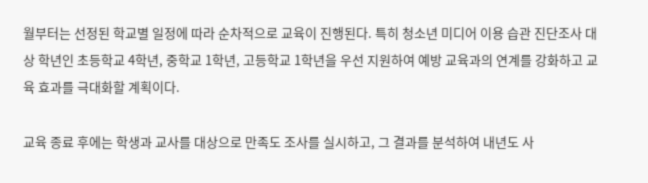월부터는 선정된 학교별 일정에 따라 순차적으로 교육이 진행된다. 특히 청소년 미디어 이용 습관 진단조사 대상 학년인 초등학교 4학년, 중학교 1학년, 고등학교 1학년을 우선 지원하여 예방 교육과의 연계를 강화하고 교육 효과를 극대화할 계획이다.

교육 종료 후에는 학생과 교사를 대상으로 만족도 조사를 실시하고, 그 결과를 분석하여 내년도 사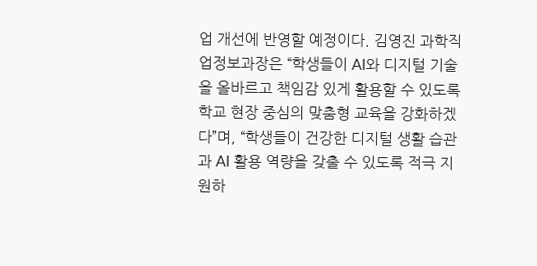업 개선에 반영할 예정이다. 김영진 과학직업정보과장은 “학생들이 AI와 디지털 기술을 올바르고 책임감 있게 활용할 수 있도록 학교 현장 중심의 맞춤형 교육을 강화하겠다”며, “학생들이 건강한 디지털 생활 습관과 AI 활용 역량을 갖출 수 있도록 적극 지원하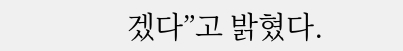겠다”고 밝혔다.